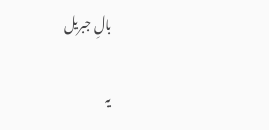بالِ جبریل

یہ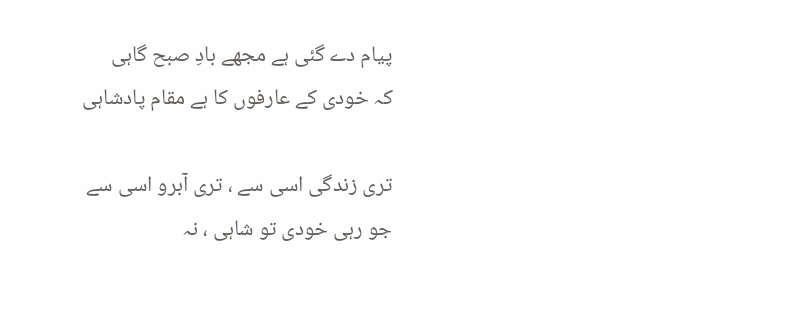پیام دے گئی ہے مجھے بادِ صبح گاہی
کہ خودی کے عارفوں کا ہے مقام پادشاہی

تری زندگی اسی سے ، تری آبرو اسی سے
جو رہی خودی تو شاہی ، نہ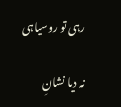رہی تو روسیاہی

نہ دیا نشانِ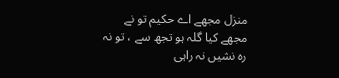منزل مجھے اے حکیم تو نے
مجھے کیا گلہ ہو تجھ سے ، تو نہ رہ نشیں نہ راہی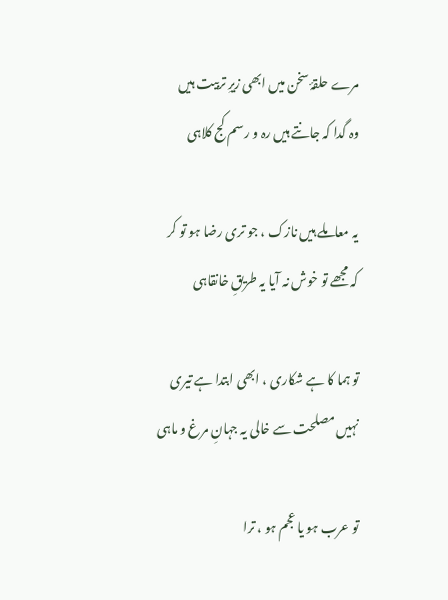مرے حلقۂ سخن میں ابھی زیرِ تربیت ہیں
وہ گدا کہ جانتے ہیں رہ و رسم کج کلاہی

یہ معاملے ہیں نازک ، جو تری رضا ہو تو کر
کہ مجھے تو خوش نہ آیا یہ طریقِ خانقاہی

تو ہما کا ہے شکاری ، ابھی ابتدا ہے تیری
نہیں مصلحت سے خالی یہ جہانِ مرغ و ماہی

تو عرب ہو یا عجم ہو ، ترا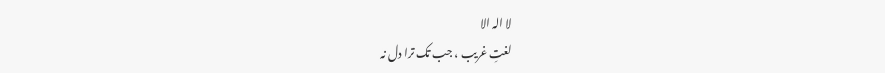لا الہ الا
لغتِ غریب ، جب تک ترا دل نہ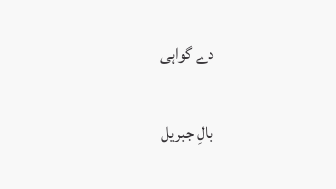دے گواہی

بالِ جبریل